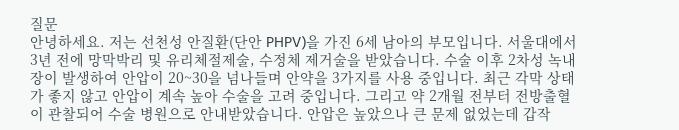질문
안녕하세요. 저는 선천성 안질환(단안 PHPV)을 가진 6세 남아의 부모입니다. 서울대에서 3년 전에 망막박리 및 유리체절제술, 수정체 제거술을 받았습니다. 수술 이후 2차성 녹내장이 발생하여 안압이 20~30을 넘나들며 안약을 3가지를 사용 중입니다. 최근 각막 상태가 좋지 않고 안압이 계속 높아 수술을 고려 중입니다. 그리고 약 2개월 전부터 전방출혈이 관찰되어 수술 병원으로 안내받았습니다. 안압은 높았으나 큰 문제 없었는데 갑작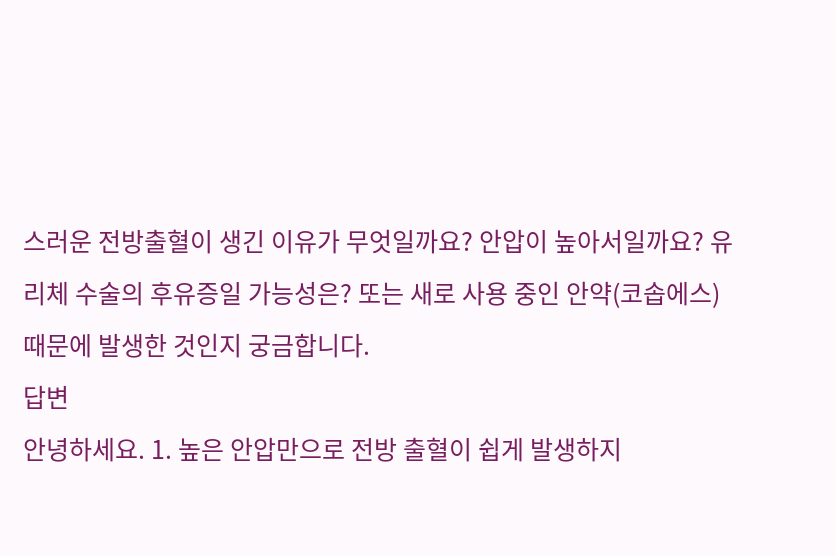스러운 전방출혈이 생긴 이유가 무엇일까요? 안압이 높아서일까요? 유리체 수술의 후유증일 가능성은? 또는 새로 사용 중인 안약(코솝에스) 때문에 발생한 것인지 궁금합니다.
답변
안녕하세요. 1. 높은 안압만으로 전방 출혈이 쉽게 발생하지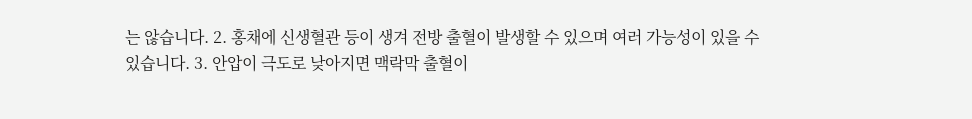는 않습니다. 2. 홍채에 신생혈관 등이 생겨 전방 출혈이 발생할 수 있으며 여러 가능성이 있을 수 있습니다. 3. 안압이 극도로 낮아지면 맥락막 출혈이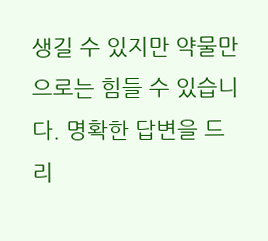생길 수 있지만 약물만으로는 힘들 수 있습니다. 명확한 답변을 드리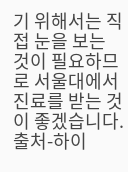기 위해서는 직접 눈을 보는 것이 필요하므로 서울대에서 진료를 받는 것이 좋겠습니다. 출처-하이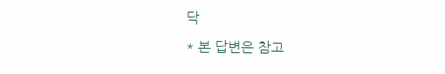닥
* 본 답변은 참고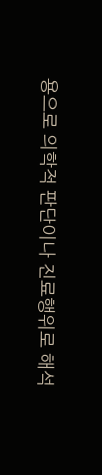용으로 의학적 판단이나 진료행위로 해석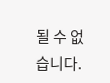될 수 없습니다.